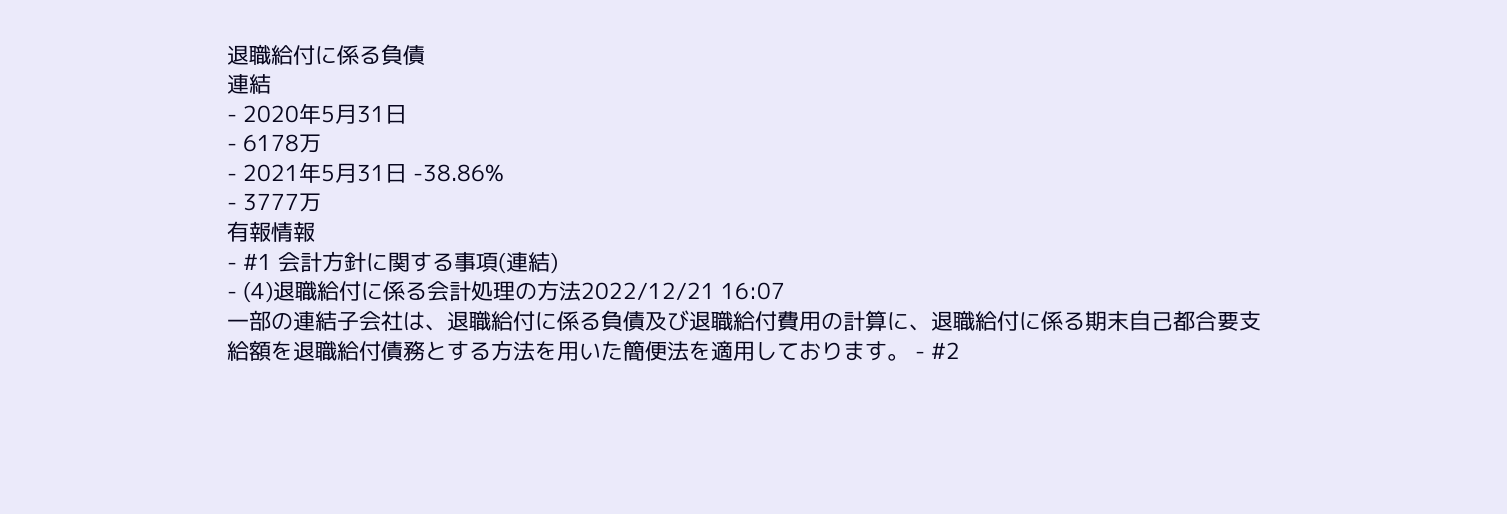退職給付に係る負債
連結
- 2020年5月31日
- 6178万
- 2021年5月31日 -38.86%
- 3777万
有報情報
- #1 会計方針に関する事項(連結)
- (4)退職給付に係る会計処理の方法2022/12/21 16:07
一部の連結子会社は、退職給付に係る負債及び退職給付費用の計算に、退職給付に係る期末自己都合要支
給額を退職給付債務とする方法を用いた簡便法を適用しております。 - #2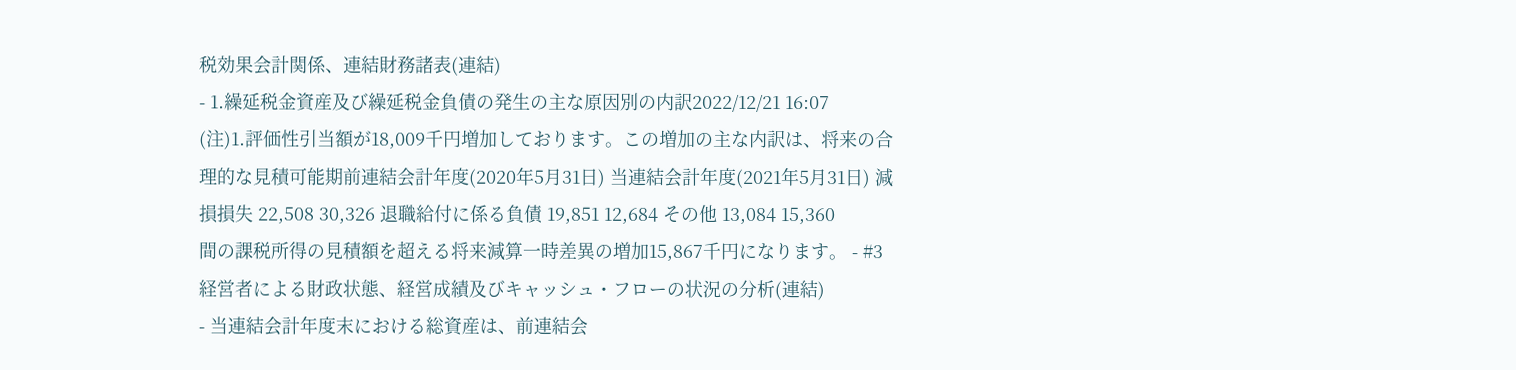税効果会計関係、連結財務諸表(連結)
- 1.繰延税金資産及び繰延税金負債の発生の主な原因別の内訳2022/12/21 16:07
(注)1.評価性引当額が18,009千円増加しております。この増加の主な内訳は、将来の合理的な見積可能期前連結会計年度(2020年5月31日) 当連結会計年度(2021年5月31日) 減損損失 22,508 30,326 退職給付に係る負債 19,851 12,684 その他 13,084 15,360
間の課税所得の見積額を超える将来減算一時差異の増加15,867千円になります。 - #3 経営者による財政状態、経営成績及びキャッシュ・フローの状況の分析(連結)
- 当連結会計年度末における総資産は、前連結会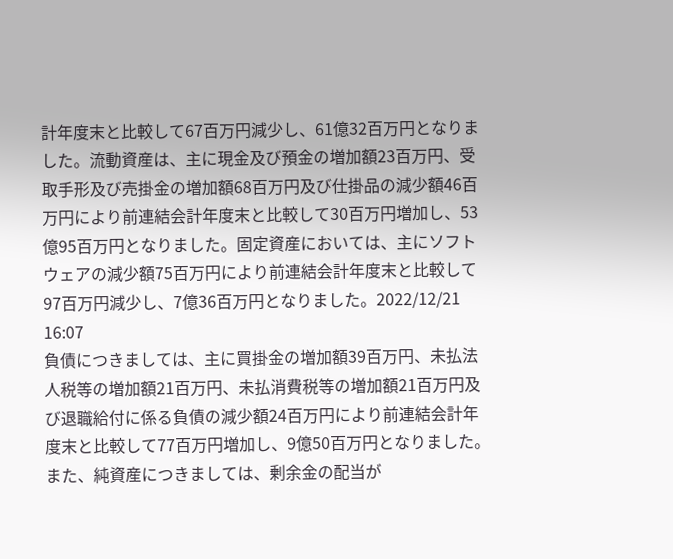計年度末と比較して67百万円減少し、61億32百万円となりました。流動資産は、主に現金及び預金の増加額23百万円、受取手形及び売掛金の増加額68百万円及び仕掛品の減少額46百万円により前連結会計年度末と比較して30百万円増加し、53億95百万円となりました。固定資産においては、主にソフトウェアの減少額75百万円により前連結会計年度末と比較して97百万円減少し、7億36百万円となりました。2022/12/21 16:07
負債につきましては、主に買掛金の増加額39百万円、未払法人税等の増加額21百万円、未払消費税等の増加額21百万円及び退職給付に係る負債の減少額24百万円により前連結会計年度末と比較して77百万円増加し、9億50百万円となりました。また、純資産につきましては、剰余金の配当が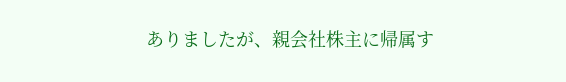ありましたが、親会社株主に帰属す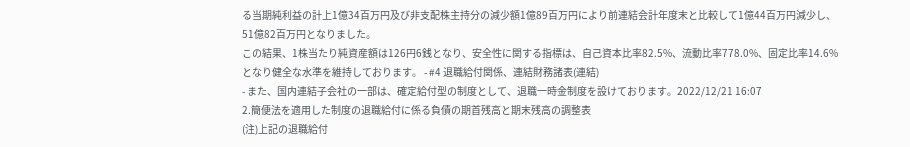る当期純利益の計上1億34百万円及び非支配株主持分の減少額1億89百万円により前連結会計年度末と比較して1億44百万円減少し、51億82百万円となりました。
この結果、1株当たり純資産額は126円6銭となり、安全性に関する指標は、自己資本比率82.5%、流動比率778.0%、固定比率14.6%となり健全な水準を維持しております。 - #4 退職給付関係、連結財務諸表(連結)
- また、国内連結子会社の一部は、確定給付型の制度として、退職一時金制度を設けております。2022/12/21 16:07
2.簡便法を適用した制度の退職給付に係る負債の期首残高と期末残高の調整表
(注)上記の退職給付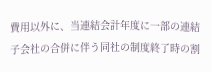費用以外に、当連結会計年度に一部の連結子会社の合併に伴う同社の制度終了時の割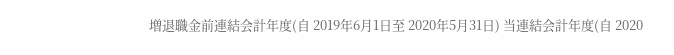増退職金前連結会計年度(自 2019年6月1日至 2020年5月31日) 当連結会計年度(自 2020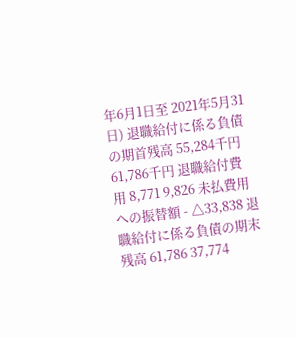年6月1日至 2021年5月31日) 退職給付に係る負債の期首残高 55,284千円 61,786千円 退職給付費用 8,771 9,826 未払費用への振替額 - △33,838 退職給付に係る負債の期末残高 61,786 37,774